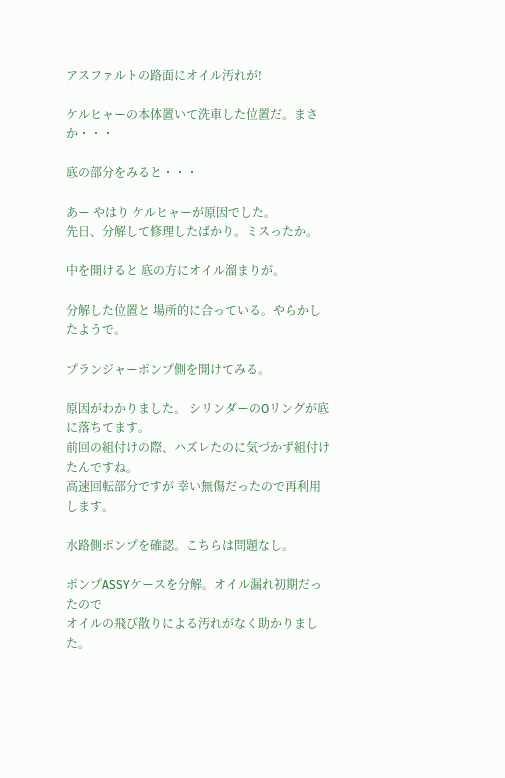アスファルトの路面にオイル汚れが!

ケルヒャーの本体置いて洗車した位置だ。まさか・・・

底の部分をみると・・・

あー やはり ケルヒャーが原因でした。
先日、分解して修理したばかり。ミスったか。

中を開けると 底の方にオイル溜まりが。

分解した位置と 場所的に合っている。やらかしたようで。

プランジャーポンプ側を開けてみる。

原因がわかりました。 シリンダーのOリングが底に落ちてます。
前回の組付けの際、ハズレたのに気づかず組付けたんですね。
高速回転部分ですが 幸い無傷だったので再利用します。

水路側ポンプを確認。こちらは問題なし。

ポンプASSYケースを分解。オイル漏れ初期だったので
オイルの飛び散りによる汚れがなく助かりました。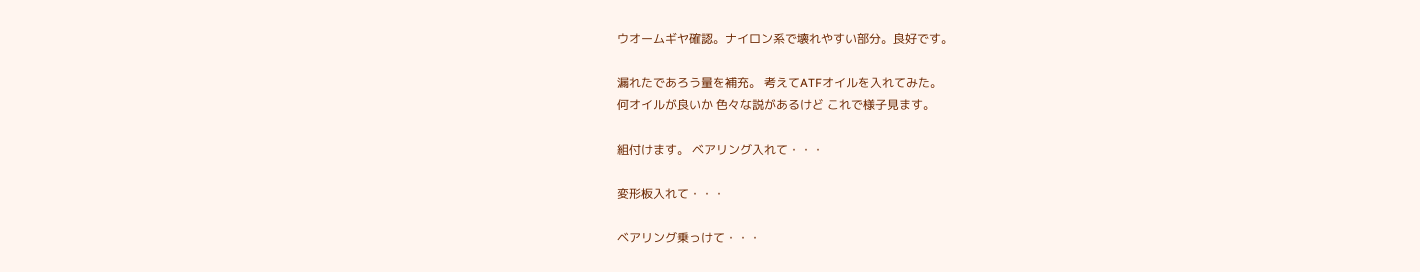ウオームギヤ確認。ナイロン系で壊れやすい部分。良好です。

漏れたであろう量を補充。 考えてATFオイルを入れてみた。
何オイルが良いか 色々な説があるけど これで様子見ます。

組付けます。 ベアリング入れて・・・

変形板入れて・・・

ベアリング乗っけて・・・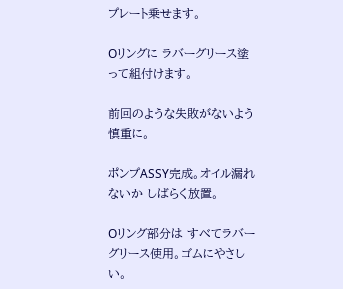プレート乗せます。

Oリングに ラバーグリース塗って組付けます。

前回のような失敗がないよう 慎重に。

ポンプASSY完成。オイル漏れないか しばらく放置。

Oリング部分は すべてラバーグリース使用。ゴムにやさしい。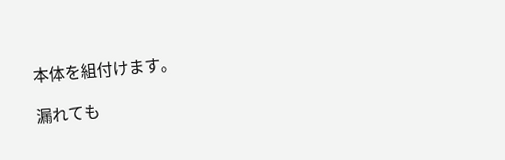本体を組付けます。

漏れても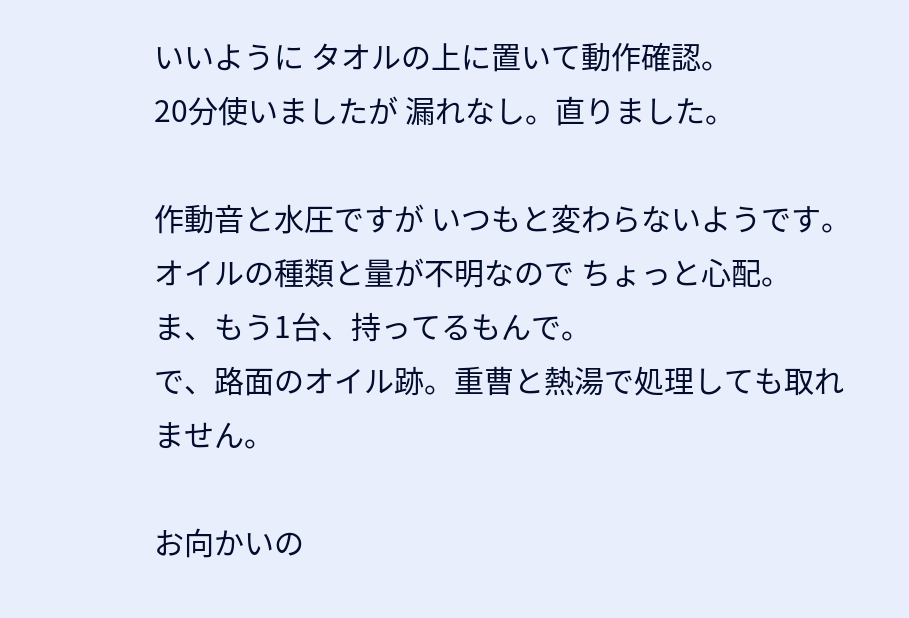いいように タオルの上に置いて動作確認。
20分使いましたが 漏れなし。直りました。

作動音と水圧ですが いつもと変わらないようです。
オイルの種類と量が不明なので ちょっと心配。
ま、もう1台、持ってるもんで。
で、路面のオイル跡。重曹と熱湯で処理しても取れません。

お向かいの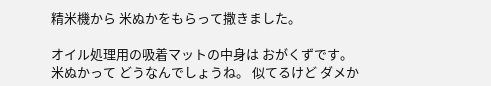精米機から 米ぬかをもらって撒きました。

オイル処理用の吸着マットの中身は おがくずです。
米ぬかって どうなんでしょうね。 似てるけど ダメか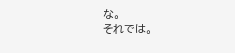な。
それでは。